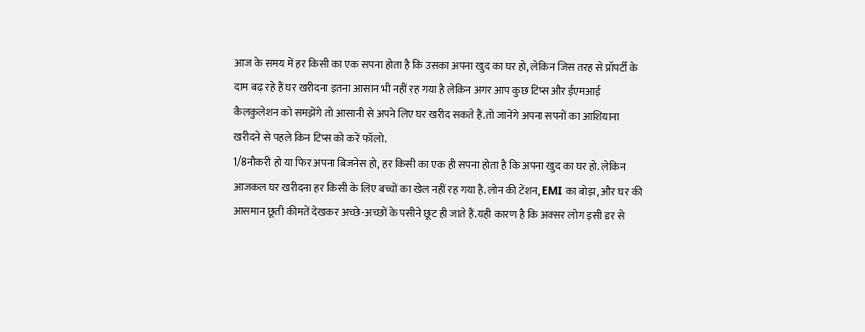आज के समय में हर किसी का एक सपना होता है कि उसका अपना खुद का घर हो, लेकिन जिस तरह से प्रॉपर्टी के दाम बढ़ रहे हैं घर खरीदना इतना आसान भी नहीं रह गया है लेकिन अगर आप कुछ टिप्स और ईएमआई कैलकुलेशन को समझेंगे तो आसानी से अपने लिए घर खरीद सकते हैं.तो जानेंगे अपना सपनों का आशियाना खरीदने से पहले किन टिप्स को करें फॉलो.
1/8नौकरी हो या फिर अपना बिजनेस हो, हर किसी का एक ही सपना होता है कि अपना खुद का घर हो. लेकिन आजकल घर खरीदना हर किसी के लिए बच्चों का खेल नहीं रह गया है.लोन की टेंशन, EMI का बोझ, और घर की आसमान छूती कीमतें देखकर अच्छे-अच्छों के पसीने छूट ही जाते हैं.यही कारण है कि अक्सर लोग इसी डर से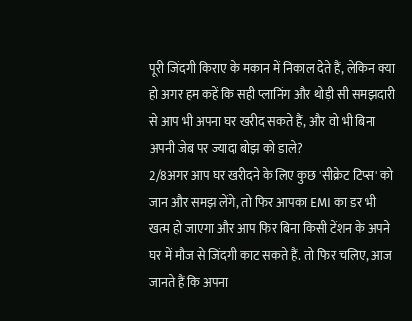पूरी जिंदगी किराए के मकान में निकाल देते हैं, लेकिन क्या हो अगर हम कहें कि सही प्लानिंग और थोड़ी सी समझदारी से आप भी अपना घर खरीद सकते हैं, और वो भी बिना अपनी जेब पर ज्यादा बोझ को डाले?
2/8अगर आप घर खरीदने के लिए कुछ 'सीक्रेट टिप्स' को जान और समझ लेंगे, तो फिर आपका EMI का डर भी खत्म हो जाएगा और आप फिर बिना किसी टेंशन के अपने घर में मौज से जिंदगी काट सकते हैं. तो फिर चलिए, आज जानते हैं कि अपना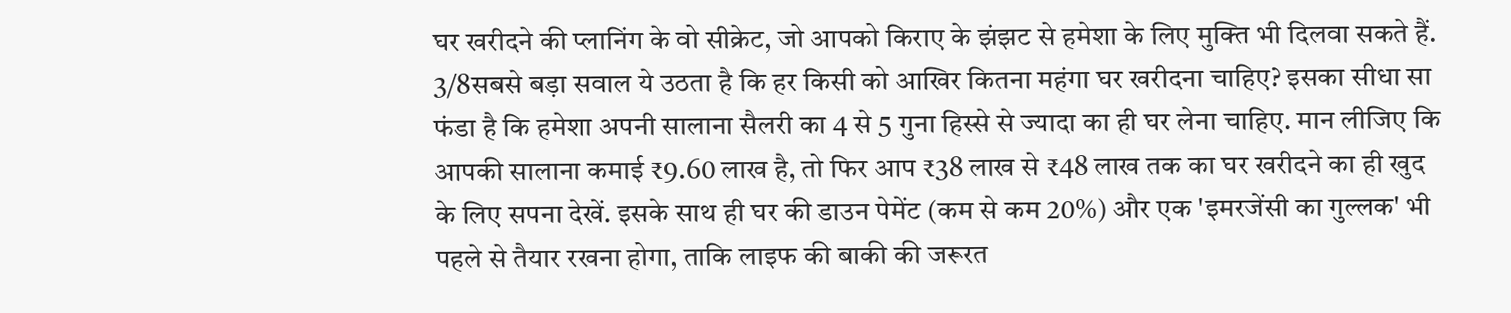घर खरीदने की प्लानिंग के वो सीक्रेट, जो आपको किराए के झंझट से हमेशा के लिए मुक्ति भी दिलवा सकते हैं.
3/8सबसे बड़ा सवाल ये उठता है कि हर किसी को आखिर कितना महंगा घर खरीदना चाहिए? इसका सीधा सा फंडा है कि हमेशा अपनी सालाना सैलरी का 4 से 5 गुना हिस्से से ज्यादा का ही घर लेना चाहिए. मान लीजिए कि आपकी सालाना कमाई ₹9.60 लाख है, तो फिर आप ₹38 लाख से ₹48 लाख तक का घर खरीदने का ही खुद के लिए सपना देखें. इसके साथ ही घर की डाउन पेमेंट (कम से कम 20%) और एक 'इमरजेंसी का गुल्लक' भी पहले से तैयार रखना होगा, ताकि लाइफ की बाकी की जरूरत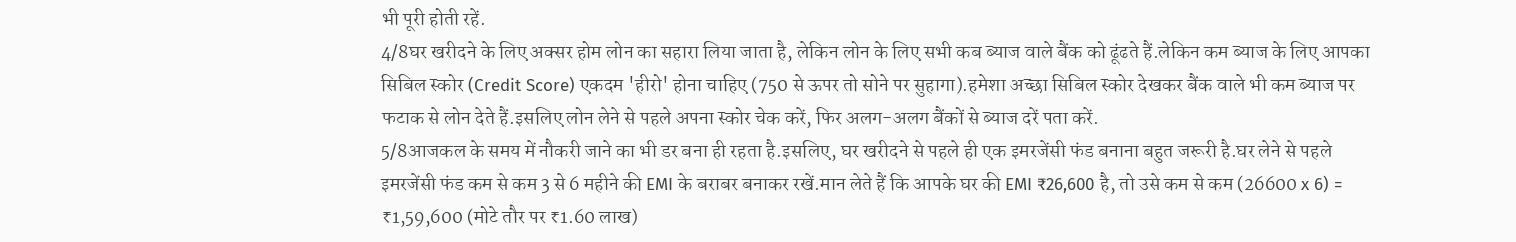भी पूरी होती रहें.
4/8घर खरीदने के लिए अक्सर होम लोन का सहारा लिया जाता है, लेकिन लोन के लिए सभी कब ब्याज वाले बैंक को ढूंढते हैं.लेकिन कम ब्याज के लिए आपका सिबिल स्कोर (Credit Score) एकदम 'हीरो' होना चाहिए (750 से ऊपर तो सोने पर सुहागा).हमेशा अच्छा सिबिल स्कोर देखकर बैंक वाले भी कम ब्याज पर फटाक से लोन देते हैं.इसलिए लोन लेने से पहले अपना स्कोर चेक करें, फिर अलग-अलग बैंकों से ब्याज दरें पता करें.
5/8आजकल के समय में नौकरी जाने का भी डर बना ही रहता है.इसलिए, घर खरीदने से पहले ही एक इमरजेंसी फंड बनाना बहुत जरूरी है.घर लेने से पहले इमरजेंसी फंड कम से कम 3 से 6 महीने की EMI के बराबर बनाकर रखें.मान लेते हैं कि आपके घर की EMI ₹26,600 है, तो उसे कम से कम (26600 x 6) = ₹1,59,600 (मोटे तौर पर ₹1.60 लाख)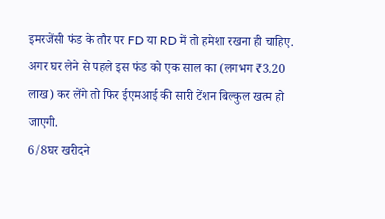इमरजेंसी फंड के तौर पर FD या RD में तो हमेशा रखना ही चाहिए. अगर घर लेने से पहले इस फंड को एक साल का (लगभग ₹3.20 लाख) कर लेंगे तो फिर ईएमआई की सारी टेंशन बिल्कुल खत्म हो जाएगी.
6/8घर खरीदने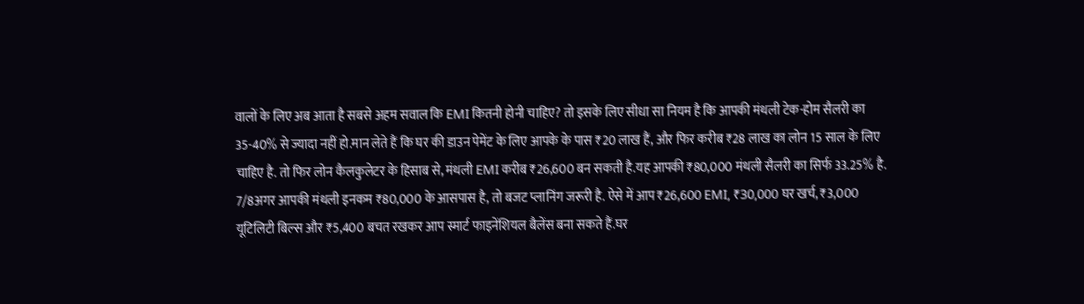वालों के लिए अब आता है सबसे अहम सवाल कि EMI कितनी होनी चाहिए? तो इसके लिए सीधा सा नियम है कि आपकी मंथली टेक-होम सैलरी का 35-40% से ज्यादा नहीं हो.मान लेते हैं कि घर की डाउन पेमेंट के लिए आपके के पास ₹20 लाख हैं, और फिर करीब ₹28 लाख का लोन 15 साल के लिए चाहिए है. तो फिर लोन कैलकुलेटर के हिसाब से, मंथली EMI करीब ₹26,600 बन सकती है.यह आपकी ₹80,000 मंथली सैलरी का सिर्फ 33.25% है.
7/8अगर आपकी मंथली इनकम ₹80,000 के आसपास है, तो बजट प्लानिंग जरूरी है. ऐसे में आप ₹26,600 EMI, ₹30,000 घर खर्च, ₹3,000 यूटिलिटी बिल्स और ₹5,400 बचत रखकर आप स्मार्ट फाइनेंशियल बैलेंस बना सकते हैं.घर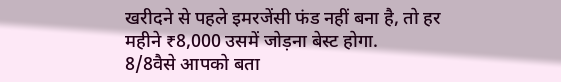खरीदने से पहले इमरजेंसी फंड नहीं बना है, तो हर महीने ₹8,000 उसमें जोड़ना बेस्ट होगा.
8/8वैसे आपको बता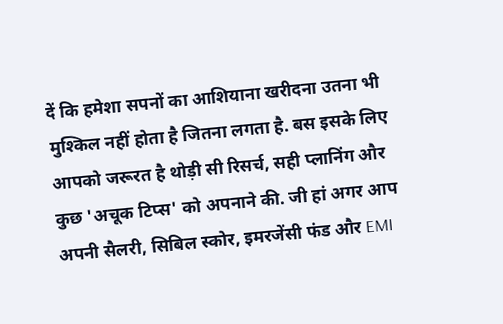दें कि हमेशा सपनों का आशियाना खरीदना उतना भी मुश्किल नहीं होता है जितना लगता है. बस इसके लिए आपको जरूरत है थोड़ी सी रिसर्च, सही प्लानिंग और कुछ 'अचूक टिप्स' को अपनाने की. जी हां अगर आप अपनी सैलरी, सिबिल स्कोर, इमरजेंसी फंड और EMI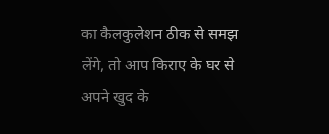का कैलकुलेशन ठीक से समझ लेंगे, तो आप किराए के घर से अपने खुद के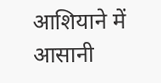आशियाने में आसानी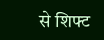से शिफ्ट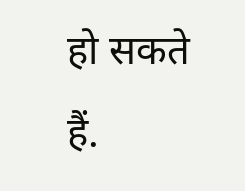हो सकते हैं.